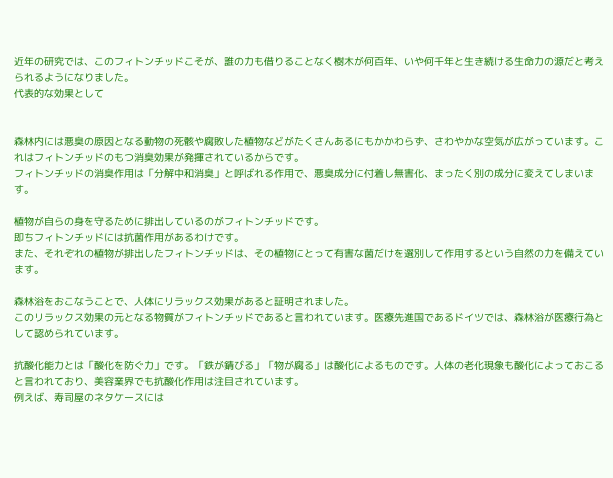近年の研究では、このフィトンチッドこそが、誰の力も借りることなく樹木が何百年、いや何千年と生き続ける生命力の源だと考えられるようになりました。
代表的な効果として


森林内には悪臭の原因となる動物の死骸や腐敗した植物などがたくさんあるにもかかわらず、さわやかな空気が広がっています。これはフィトンチッドのもつ消臭効果が発揮されているからです。
フィトンチッドの消臭作用は「分解中和消臭」と呼ばれる作用で、悪臭成分に付着し無害化、まったく別の成分に変えてしまいます。

植物が自らの身を守るために排出しているのがフィトンチッドです。
即ちフィトンチッドには抗菌作用があるわけです。
また、それぞれの植物が排出したフィトンチッドは、その植物にとって有害な菌だけを選別して作用するという自然の力を備えています。

森林浴をおこなうことで、人体にリラックス効果があると証明されました。
このリラックス効果の元となる物質がフィトンチッドであると言われています。医療先進国であるドイツでは、森林浴が医療行為として認められています。

抗酸化能力とは「酸化を防ぐ力」です。「鉄が錆びる」「物が腐る」は酸化によるものです。人体の老化現象も酸化によっておこると言われており、美容業界でも抗酸化作用は注目されています。
例えば、寿司屋のネタケースには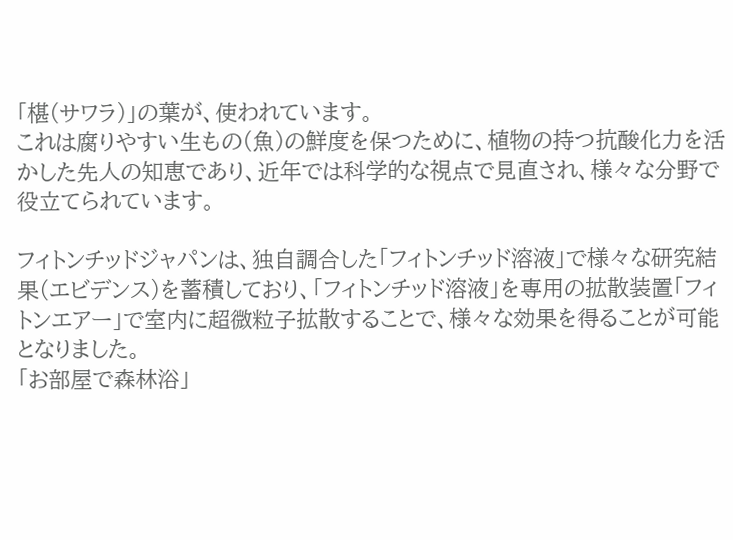「椹(サワラ)」の葉が、使われています。
これは腐りやすい生もの(魚)の鮮度を保つために、植物の持つ抗酸化力を活かした先人の知恵であり、近年では科学的な視点で見直され、様々な分野で役立てられています。

フィトンチッドジャパンは、独自調合した「フィトンチッド溶液」で様々な研究結果(エビデンス)を蓄積しており、「フィトンチッド溶液」を専用の拡散装置「フィトンエアー」で室内に超微粒子拡散することで、様々な効果を得ることが可能となりました。
「お部屋で森林浴」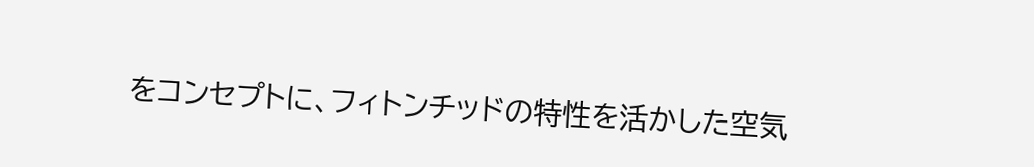をコンセプトに、フィトンチッドの特性を活かした空気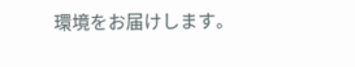環境をお届けします。